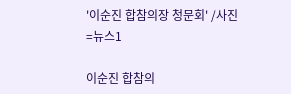'이순진 합참의장 청문회' /사진=뉴스1

이순진 합참의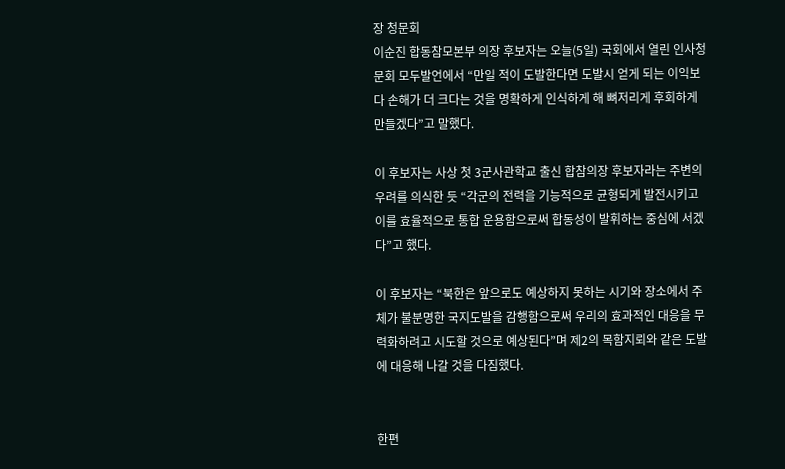장 청문회
이순진 합동참모본부 의장 후보자는 오늘(5일) 국회에서 열린 인사청문회 모두발언에서 “만일 적이 도발한다면 도발시 얻게 되는 이익보다 손해가 더 크다는 것을 명확하게 인식하게 해 뼈저리게 후회하게 만들겠다”고 말했다.

이 후보자는 사상 첫 3군사관학교 출신 합참의장 후보자라는 주변의 우려를 의식한 듯 “각군의 전력을 기능적으로 균형되게 발전시키고 이를 효율적으로 통합 운용함으로써 합동성이 발휘하는 중심에 서겠다”고 했다.

이 후보자는 “북한은 앞으로도 예상하지 못하는 시기와 장소에서 주체가 불분명한 국지도발을 감행함으로써 우리의 효과적인 대응을 무력화하려고 시도할 것으로 예상된다”며 제2의 목함지뢰와 같은 도발에 대응해 나갈 것을 다짐했다.


한편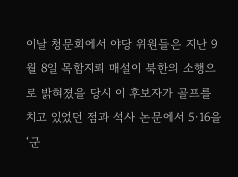이날 청문회에서 야당 위원들은 지난 9월 8일 목함지뢰 매설이 북한의 소행으로 밝혀졌을 당시 이 후보자가 골프를 치고 있었던 점과 석사 논문에서 5·16을 ‘군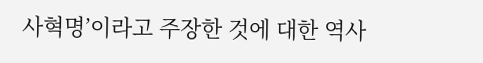사혁명’이라고 주장한 것에 대한 역사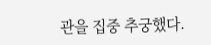관을 집중 추궁했다.